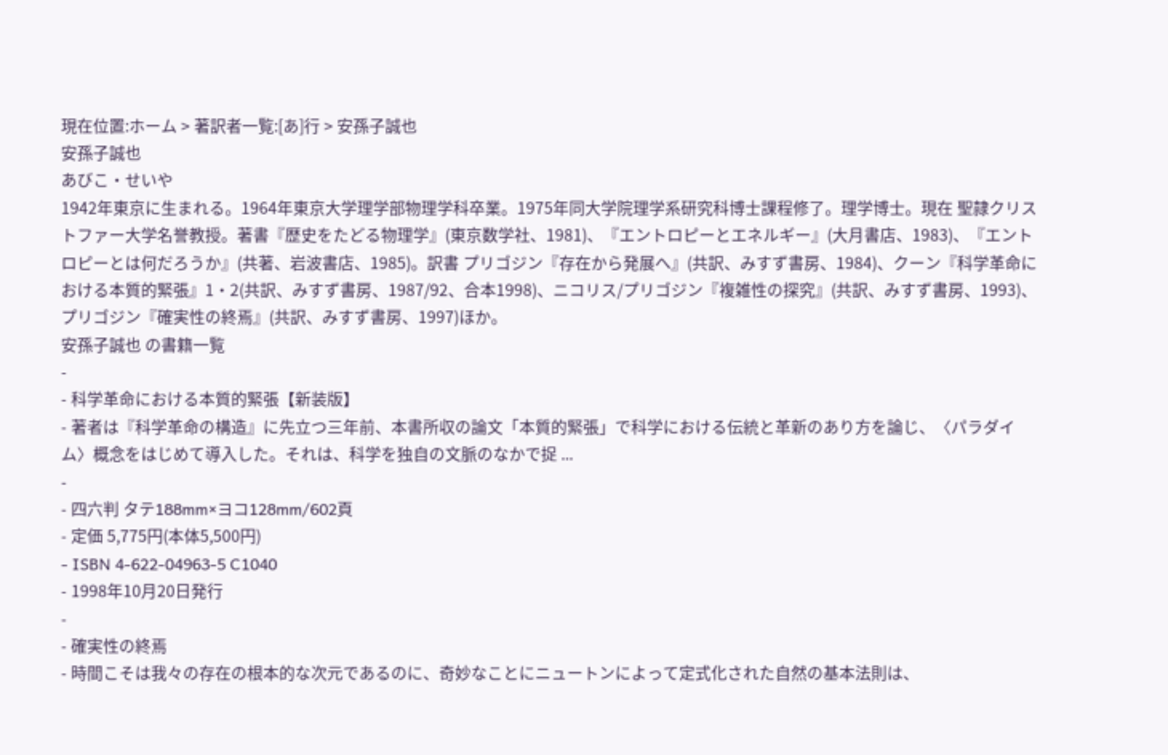現在位置:ホーム > 著訳者一覧:[あ]行 > 安孫子誠也
安孫子誠也
あびこ・せいや
1942年東京に生まれる。1964年東京大学理学部物理学科卒業。1975年同大学院理学系研究科博士課程修了。理学博士。現在 聖隷クリストファー大学名誉教授。著書『歴史をたどる物理学』(東京数学社、1981)、『エントロピーとエネルギー』(大月書店、1983)、『エントロピーとは何だろうか』(共著、岩波書店、1985)。訳書 プリゴジン『存在から発展へ』(共訳、みすず書房、1984)、クーン『科学革命における本質的緊張』1・2(共訳、みすず書房、1987/92、合本1998)、ニコリス/プリゴジン『複雑性の探究』(共訳、みすず書房、1993)、プリゴジン『確実性の終焉』(共訳、みすず書房、1997)ほか。
安孫子誠也 の書籍一覧
-
- 科学革命における本質的緊張【新装版】
- 著者は『科学革命の構造』に先立つ三年前、本書所収の論文「本質的緊張」で科学における伝統と革新のあり方を論じ、〈パラダイム〉概念をはじめて導入した。それは、科学を独自の文脈のなかで捉 ...
-
- 四六判 タテ188mm×ヨコ128mm/602頁
- 定価 5,775円(本体5,500円)
- ISBN 4-622-04963-5 C1040
- 1998年10月20日発行
-
- 確実性の終焉
- 時間こそは我々の存在の根本的な次元であるのに、奇妙なことにニュートンによって定式化された自然の基本法則は、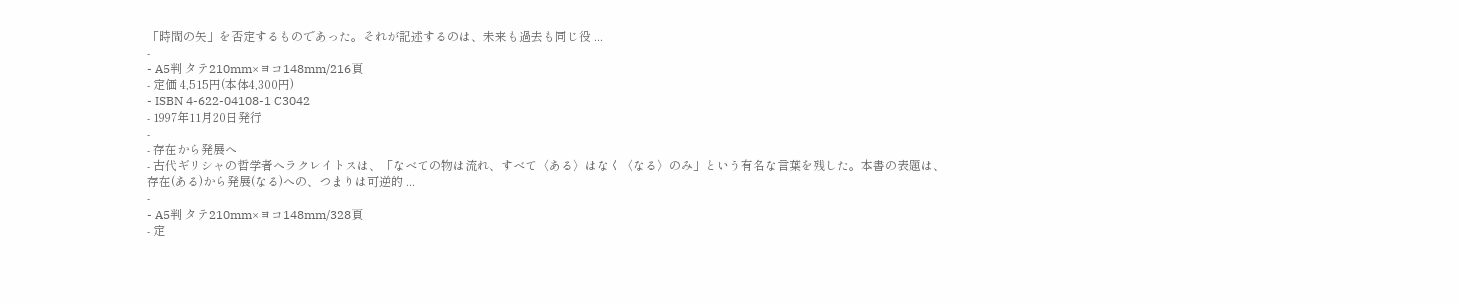「時間の矢」を否定するものであった。それが記述するのは、未来も過去も同じ役 ...
-
- A5判 タテ210mm×ヨコ148mm/216頁
- 定価 4,515円(本体4,300円)
- ISBN 4-622-04108-1 C3042
- 1997年11月20日発行
-
- 存在から発展へ
- 古代ギリシャの哲学者へラクレイトスは、「なべての物は流れ、すべて〈ある〉はなく〈なる〉のみ」という有名な言葉を残した。本書の表題は、存在(ある)から発展(なる)への、つまりは可逆的 ...
-
- A5判 タテ210mm×ヨコ148mm/328頁
- 定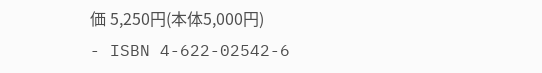価 5,250円(本体5,000円)
- ISBN 4-622-02542-6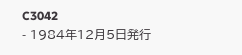C3042
- 1984年12月5日発行